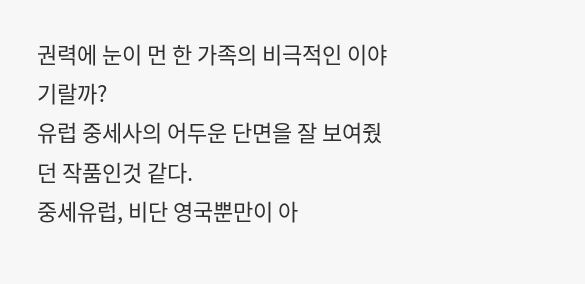권력에 눈이 먼 한 가족의 비극적인 이야기랄까?
유럽 중세사의 어두운 단면을 잘 보여줬던 작품인것 같다.
중세유럽, 비단 영국뿐만이 아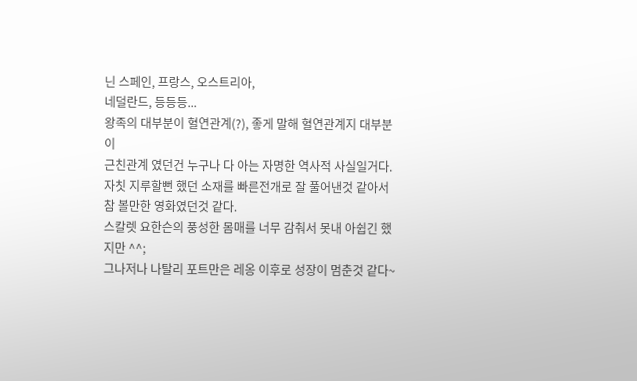닌 스페인, 프랑스, 오스트리아,
네덜란드, 등등등...
왕족의 대부분이 혈연관계(?), 좋게 말해 혈연관계지 대부분이
근친관계 였던건 누구나 다 아는 자명한 역사적 사실일거다.
자칫 지루할뻔 했던 소재를 빠른전개로 잘 풀어낸것 같아서
참 볼만한 영화였던것 같다.
스칼렛 요한슨의 풍성한 몸매를 너무 감춰서 못내 아쉽긴 했지만 ^^;
그나저나 나탈리 포트만은 레옹 이후로 성장이 멈춘것 같다~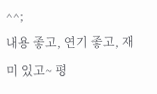^^;
내용 좋고, 연기 좋고, 재미 있고~ 평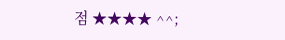점 ★★★★ ^^;